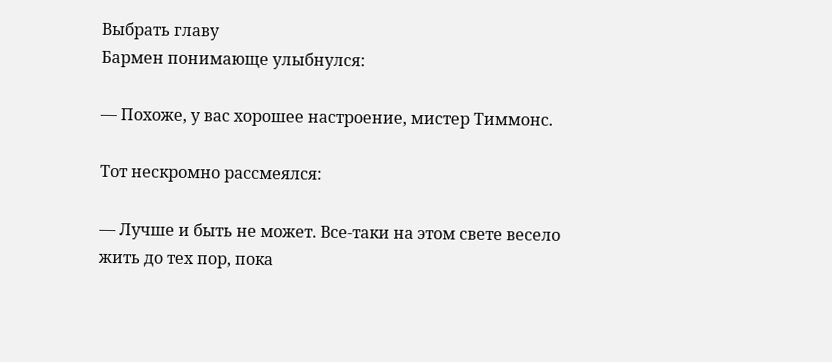Выбрать главу
Бармен понимающе улыбнулся:

— Похоже, у вас хорошее настроение, мистер Тиммонс.

Тот нескромно рассмеялся:

— Лучше и быть не может. Все-таки на этом свете весело жить до тех пор, пока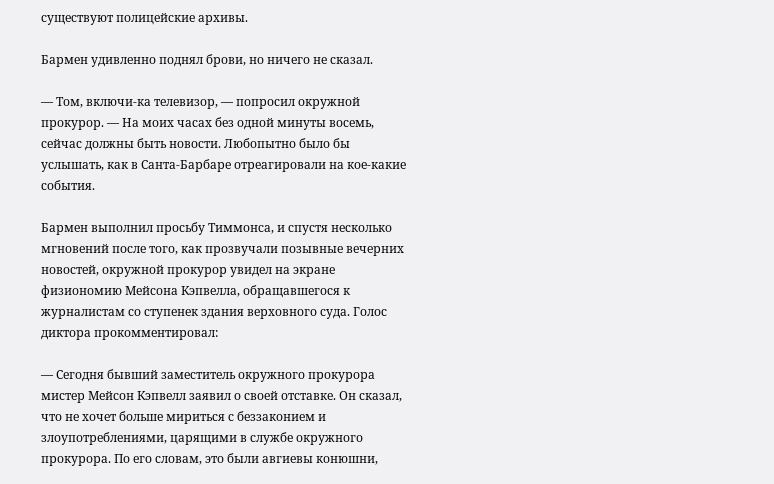существуют полицейские архивы.

Бармен удивленно поднял брови, но ничего не сказал.

— Том, включи-ка телевизор, — попросил окружной прокурор. — На моих часах без одной минуты восемь, сейчас должны быть новости. Любопытно было бы услышать, как в Санта-Барбаре отреагировали на кое-какие события.

Бармен выполнил просьбу Тиммонса, и спустя несколько мгновений после того, как прозвучали позывные вечерних новостей, окружной прокурор увидел на экране физиономию Мейсона Кэпвелла, обращавшегося к журналистам со ступенек здания верховного суда. Голос диктора прокомментировал:

— Сегодня бывший заместитель окружного прокурора мистер Мейсон Кэпвелл заявил о своей отставке. Он сказал, что не хочет больше мириться с беззаконием и злоупотреблениями, царящими в службе окружного прокурора. По его словам, это были авгиевы конюшни,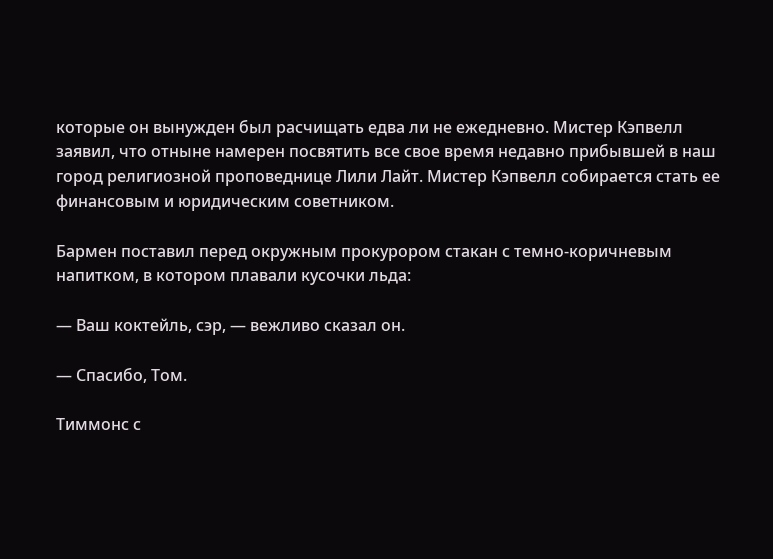которые он вынужден был расчищать едва ли не ежедневно. Мистер Кэпвелл заявил, что отныне намерен посвятить все свое время недавно прибывшей в наш город религиозной проповеднице Лили Лайт. Мистер Кэпвелл собирается стать ее финансовым и юридическим советником.

Бармен поставил перед окружным прокурором стакан с темно-коричневым напитком, в котором плавали кусочки льда:

— Ваш коктейль, сэр, — вежливо сказал он.

— Спасибо, Том.

Тиммонс с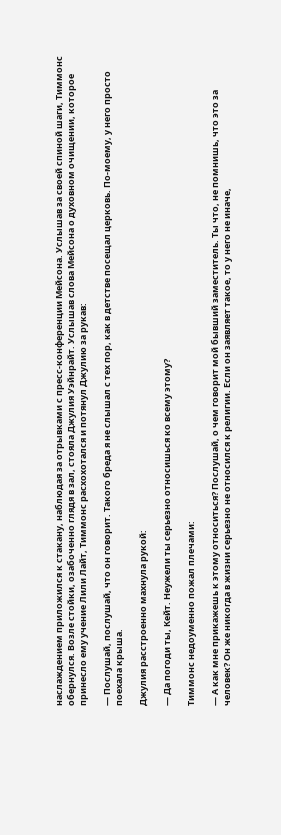наслаждением приложился к стакану, наблюдая за отрывками с пресс-конференции Мейсона. Услышав за своей спиной шаги, Тиммонс обернулся. Возле стойки, озабоченно глядя в зал, стояла Джулия Уэйнрайт. Услышав слова Мейсона о духовном очищении, которое принесло ему учение Лили Лайт, Тиммонс расхохотался и потянул Джулию за рукав:

— Послушай, послушай, что он говорит. Такого бреда я не слышал с тех пор, как в детстве посещал церковь. По-моему, у него просто поехала крыша.

Джулия расстроенно махнула рукой:

— Да погоди ты, Кейт. Неужели ты серьезно относишься ко всему этому?

Тиммонс недоуменно пожал плечами:

— А как мне прикажешь к этому относиться? Послушай, о чем говорит мой бывший заместитель. Ты что, не помнишь, что это за человек? Он же никогда в жизни серьезно не относился к религии. Если он заявляет такое, то у него не иначе,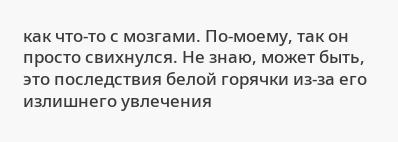как что-то с мозгами. По-моему, так он просто свихнулся. Не знаю, может быть, это последствия белой горячки из-за его излишнего увлечения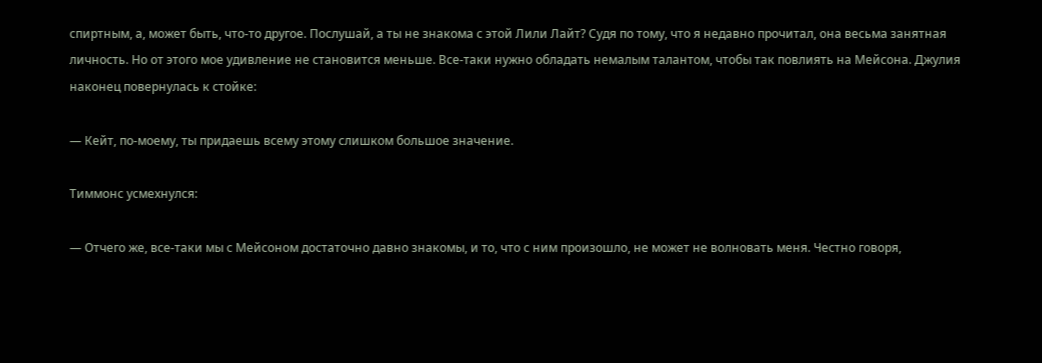спиртным, а, может быть, что-то другое. Послушай, а ты не знакома с этой Лили Лайт? Судя по тому, что я недавно прочитал, она весьма занятная личность. Но от этого мое удивление не становится меньше. Все-таки нужно обладать немалым талантом, чтобы так повлиять на Мейсона. Джулия наконец повернулась к стойке:

— Кейт, по-моему, ты придаешь всему этому слишком большое значение.

Тиммонс усмехнулся:

— Отчего же, все-таки мы с Мейсоном достаточно давно знакомы, и то, что с ним произошло, не может не волновать меня. Честно говоря,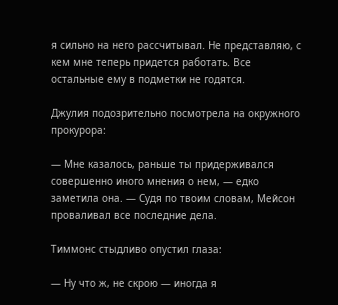я сильно на него рассчитывал. Не представляю, с кем мне теперь придется работать. Все остальные ему в подметки не годятся.

Джулия подозрительно посмотрела на окружного прокурора:

— Мне казалось, раньше ты придерживался совершенно иного мнения о нем, — едко заметила она. — Судя по твоим словам, Мейсон проваливал все последние дела.

Тиммонс стыдливо опустил глаза:

— Ну что ж, не скрою — иногда я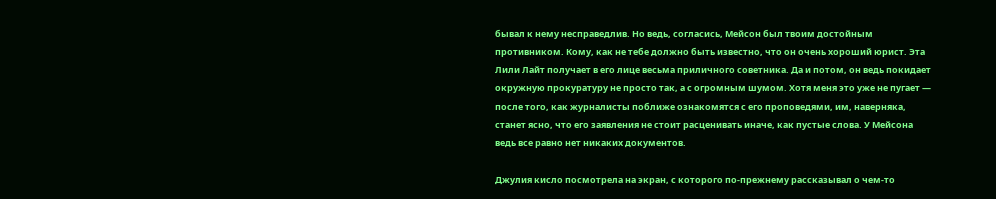бывал к нему несправедлив. Но ведь, согласись, Мейсон был твоим достойным противником. Кому, как не тебе должно быть известно, что он очень хороший юрист. Эта Лили Лайт получает в его лице весьма приличного советника. Да и потом, он ведь покидает окружную прокуратуру не просто так, а с огромным шумом. Хотя меня это уже не пугает — после того, как журналисты поближе ознакомятся с его проповедями, им, наверняка, станет ясно, что его заявления не стоит расценивать иначе, как пустые слова. У Мейсона ведь все равно нет никаких документов.

Джулия кисло посмотрела на экран, с которого по-прежнему рассказывал о чем-то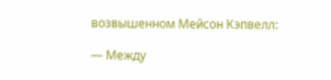возвышенном Мейсон Кэпвелл:

— Между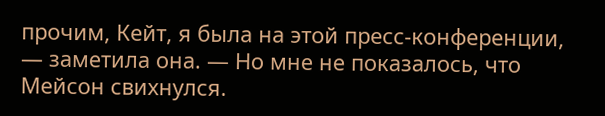прочим, Кейт, я была на этой пресс-конференции, — заметила она. — Но мне не показалось, что Мейсон свихнулся.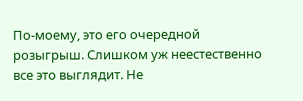По-моему, это его очередной розыгрыш. Слишком уж неестественно все это выглядит. Не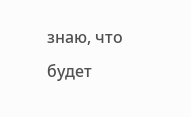знаю, что будет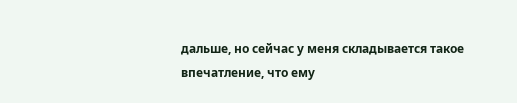дальше, но сейчас у меня складывается такое впечатление, что ему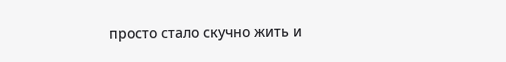просто стало скучно жить и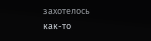захотелось как-то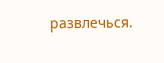развлечься.